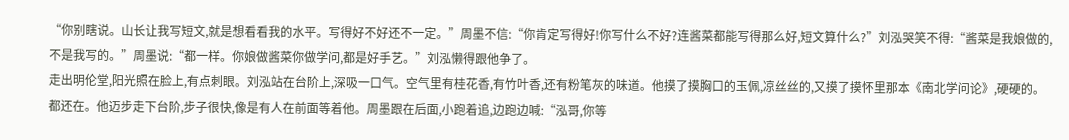“你别瞎说。山长让我写短文,就是想看看我的水平。写得好不好还不一定。”周墨不信:“你肯定写得好!你写什么不好?连酱菜都能写得那么好,短文算什么?”刘泓哭笑不得:“酱菜是我娘做的,不是我写的。”周墨说:“都一样。你娘做酱菜你做学问,都是好手艺。”刘泓懒得跟他争了。
走出明伦堂,阳光照在脸上,有点刺眼。刘泓站在台阶上,深吸一口气。空气里有桂花香,有竹叶香,还有粉笔灰的味道。他摸了摸胸口的玉佩,凉丝丝的,又摸了摸怀里那本《南北学问论》,硬硬的。都还在。他迈步走下台阶,步子很快,像是有人在前面等着他。周墨跟在后面,小跑着追,边跑边喊:“泓哥,你等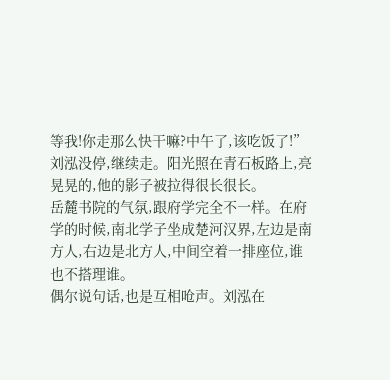等我!你走那么快干嘛?中午了,该吃饭了!”刘泓没停,继续走。阳光照在青石板路上,亮晃晃的,他的影子被拉得很长很长。
岳麓书院的气氛,跟府学完全不一样。在府学的时候,南北学子坐成楚河汉界,左边是南方人,右边是北方人,中间空着一排座位,谁也不搭理谁。
偶尔说句话,也是互相呛声。刘泓在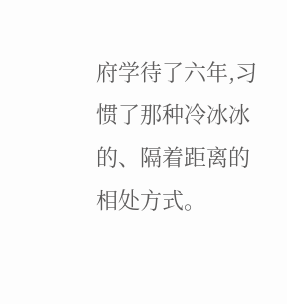府学待了六年,习惯了那种冷冰冰的、隔着距离的相处方式。